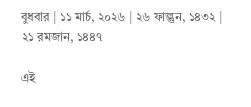বুধবার | ১১ মার্চ, ২০২৬ | ২৬ ফাল্গুন, ১৪৩২ | ২১ রমজান, ১৪৪৭

এই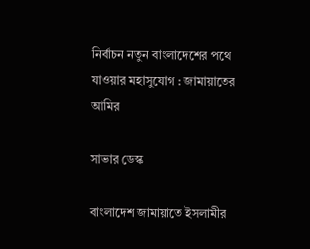নির্বাচন নতুন বাংলাদেশের পথে যাওয়ার মহাসুযোগ : জামায়াতের আমির

সাভার ডেস্ক

বাংলাদেশ জামায়াতে ইসলামীর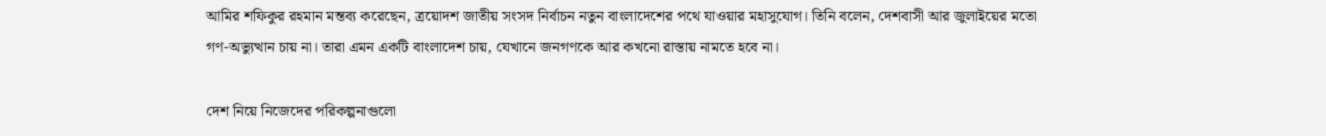আমির শফিকুর রহমান মন্তব্য করেছেন, ত্রয়োদশ জাতীয় সংসদ নির্বাচন নতুন বাংলাদেশের পথে যাওয়ার মহাসুযোগ। তিনি বলেন, দেশবাসী আর জুলাইয়ের মতো গণ-অভ্যুত্থান চায় না। তারা এমন একটি বাংলাদেশ চায়, যেখানে জনগণকে আর কখনো রাস্তায় নামতে হবে না।

দেশ নিয়ে নিজেদের পরিকল্পনাগুলো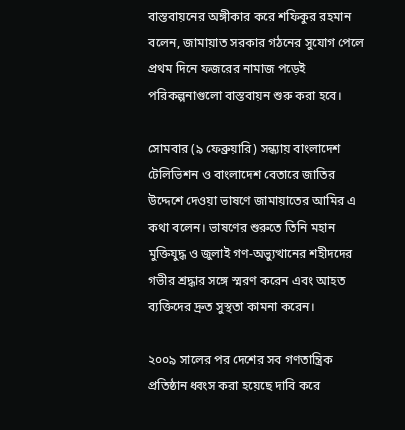বাস্তবায়নের অঙ্গীকার করে শফিকুর রহমান বলেন, জামায়াত সরকার গঠনের সুযোগ পেলে প্রথম দিনে ফজরের নামাজ পড়েই পরিকল্পনাগুলো বাস্তবায়ন শুরু করা হবে।

সোমবার (৯ ফেব্রুয়ারি) সন্ধ্যায় বাংলাদেশ টেলিভিশন ও বাংলাদেশ বেতারে জাতির উদ্দেশে দেওয়া ভাষণে জামায়াতের আমির এ কথা বলেন। ভাষণের শুরুতে তিনি মহান মুক্তিযুদ্ধ ও জুলাই গণ-অভ্যুত্থানের শহীদদের গভীর শ্রদ্ধার সঙ্গে স্মরণ করেন এবং আহত ব্যক্তিদের দ্রুত সুস্থতা কামনা করেন।

২০০৯ সালের পর দেশের সব গণতান্ত্রিক প্রতিষ্ঠান ধ্বংস করা হয়েছে দাবি করে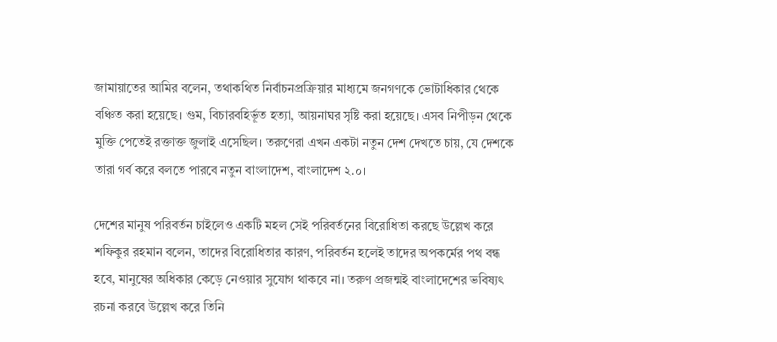জামায়াতের আমির বলেন, তথাকথিত নির্বাচনপ্রক্রিয়ার মাধ্যমে জনগণকে ভোটাধিকার থেকে বঞ্চিত করা হয়েছে। গুম, বিচারবহির্ভূত হত্যা, আয়নাঘর সৃষ্টি করা হয়েছে। এসব নিপীড়ন থেকে মুক্তি পেতেই রক্তাক্ত জুলাই এসেছিল। তরুণেরা এখন একটা নতুন দেশ দেখতে চায়, যে দেশকে তারা গর্ব করে বলতে পারবে নতুন বাংলাদেশ, বাংলাদেশ ২.০।

দেশের মানুষ পরিবর্তন চাইলেও একটি মহল সেই পরিবর্তনের বিরোধিতা করছে উল্লেখ করে শফিকুর রহমান বলেন, তাদের বিরোধিতার কারণ, পরিবর্তন হলেই তাদের অপকর্মের পথ বন্ধ হবে, মানুষের অধিকার কেড়ে নেওয়ার সুযোগ থাকবে না। তরুণ প্রজন্মই বাংলাদেশের ভবিষ্যৎ রচনা করবে উল্লেখ করে তিনি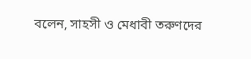বলেন, সাহসী ও মেধাবী তরুণদের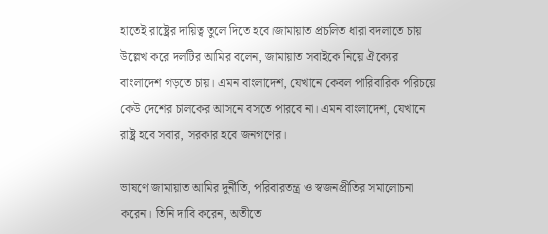হাতেই রাষ্ট্রের দায়িত্ব তুলে দিতে হবে।জামায়াত প্রচলিত ধারা বদলাতে চায় উল্লেখ করে দলটির আমির বলেন, জামায়াত সবাইকে নিয়ে ঐক্যের বাংলাদেশ গড়তে চায়। এমন বাংলাদেশ, যেখানে কেবল পারিবারিক পরিচয়ে কেউ দেশের চালকের আসনে বসতে পারবে না। এমন বাংলাদেশ, যেখানে রাষ্ট্র হবে সবার, সরকার হবে জনগণের।

ভাষণে জামায়াত আমির দুর্নীতি, পরিবারতন্ত্র ও স্বজনপ্রীতির সমালোচনা করেন। তিনি দাবি করেন, অতীতে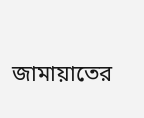জামায়াতের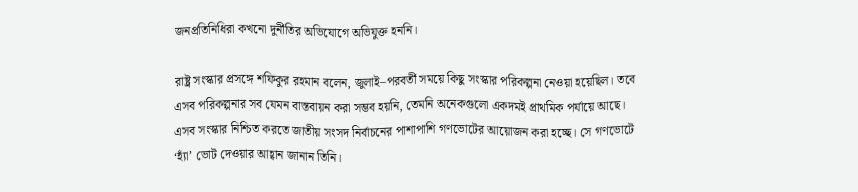জনপ্রতিনিধিরা কখনো দুর্নীতির অভিযোগে অভিযুক্ত হননি।

রাষ্ট্র সংস্কার প্রসঙ্গে শফিকুর রহমান বলেন, জুলাই–পরবর্তী সময়ে কিছু সংস্কার পরিকল্পনা নেওয়া হয়েছিল। তবে এসব পরিকল্পনার সব যেমন বাস্তবায়ন করা সম্ভব হয়নি, তেমনি অনেকগুলো একদমই প্রাথমিক পর্যায়ে আছে। এসব সংস্কার নিশ্চিত করতে জাতীয় সংসদ নির্বাচনের পাশাপাশি গণভোটের আয়োজন করা হচ্ছে। সে গণভোটে ‘হ্যাঁ’ ভোট দেওয়ার আহ্বান জানান তিনি।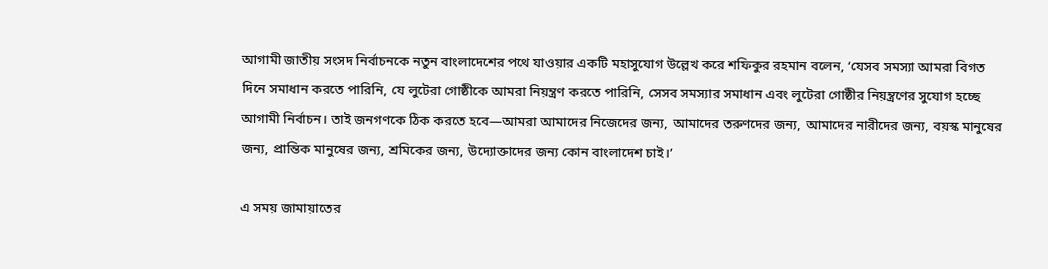আগামী জাতীয় সংসদ নির্বাচনকে নতুন বাংলাদেশের পথে যাওয়ার একটি মহাসুযোগ উল্লেখ করে শফিকুর রহমান বলেন, ‘যেসব সমস্যা আমরা বিগত দিনে সমাধান করতে পারিনি, যে লুটেরা গোষ্ঠীকে আমরা নিয়ন্ত্রণ করতে পারিনি, সেসব সমস্যার সমাধান এবং লুটেরা গোষ্ঠীর নিয়ন্ত্রণের সুযোগ হচ্ছে আগামী নির্বাচন। তাই জনগণকে ঠিক করতে হবে—আমরা আমাদের নিজেদের জন্য, আমাদের তরুণদের জন্য, আমাদের নারীদের জন্য, বয়স্ক মানুষের জন্য, প্রান্তিক মানুষের জন্য, শ্রমিকের জন্য, উদ্যোক্তাদের জন্য কোন বাংলাদেশ চাই।’

এ সময় জামায়াতের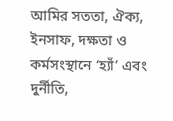আমির সততা, ঐক্য, ইনসাফ, দক্ষতা ও কর্মসংস্থানে ‘হ্যাঁ’ এবং দুর্নীতি,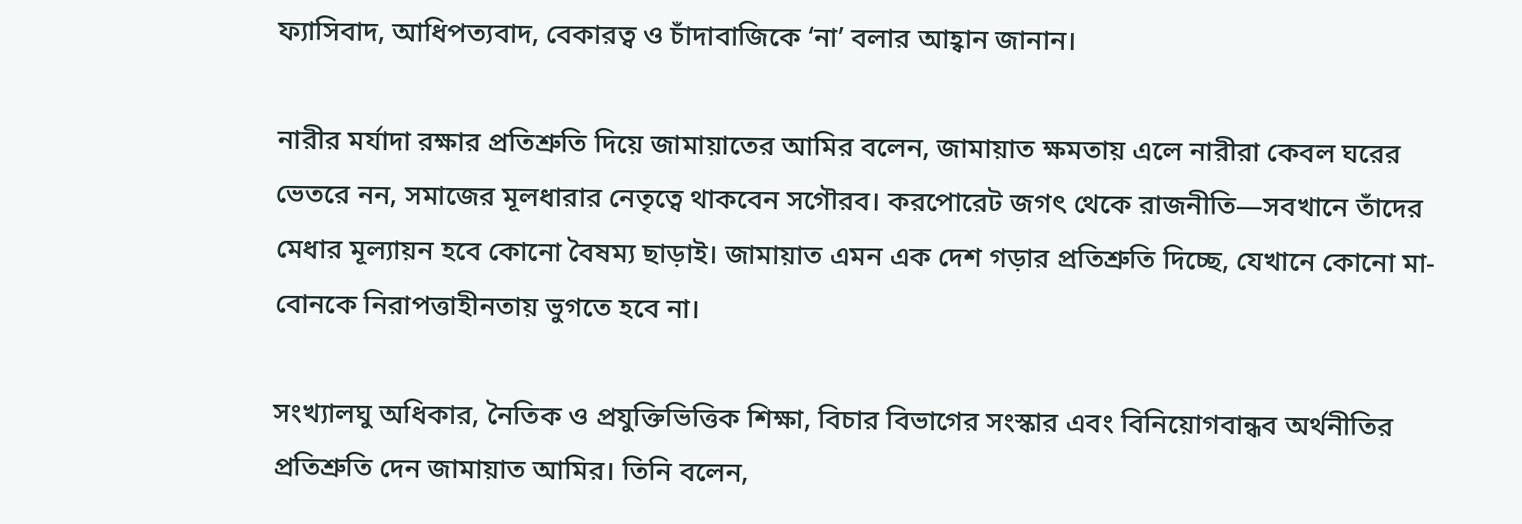ফ্যাসিবাদ, আধিপত্যবাদ, বেকারত্ব ও চাঁদাবাজিকে ‘না’ বলার আহ্বান জানান।

নারীর মর্যাদা রক্ষার প্রতিশ্রুতি দিয়ে জামায়াতের আমির বলেন, জামায়াত ক্ষমতায় এলে নারীরা কেবল ঘরের ভেতরে নন, সমাজের মূলধারার নেতৃত্বে থাকবেন সগৌরব। করপোরেট জগৎ থেকে রাজনীতি—সবখানে তাঁদের মেধার মূল্যায়ন হবে কোনো বৈষম্য ছাড়াই। জামায়াত এমন এক দেশ গড়ার প্রতিশ্রুতি দিচ্ছে, যেখানে কোনো মা-বোনকে নিরাপত্তাহীনতায় ভুগতে হবে না।

সংখ্যালঘু অধিকার, নৈতিক ও প্রযুক্তিভিত্তিক শিক্ষা, বিচার বিভাগের সংস্কার এবং বিনিয়োগবান্ধব অর্থনীতির প্রতিশ্রুতি দেন জামায়াত আমির। তিনি বলেন,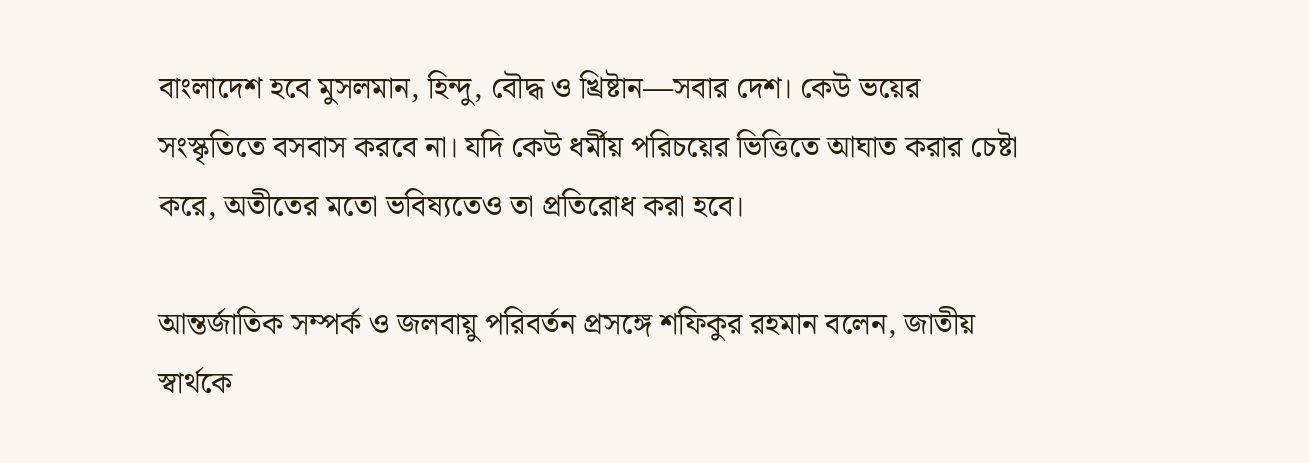বাংলাদেশ হবে মুসলমান, হিন্দু, বৌদ্ধ ও খ্রিষ্টান—সবার দেশ। কেউ ভয়ের সংস্কৃতিতে বসবাস করবে না। যদি কেউ ধর্মীয় পরিচয়ের ভিত্তিতে আঘাত করার চেষ্টা করে, অতীতের মতো ভবিষ্যতেও তা প্রতিরোধ করা হবে।

আন্তর্জাতিক সম্পর্ক ও জলবায়ু পরিবর্তন প্রসঙ্গে শফিকুর রহমান বলেন, জাতীয় স্বার্থকে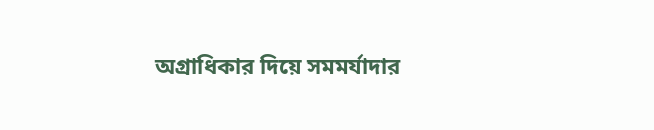অগ্রাধিকার দিয়ে সমমর্যাদার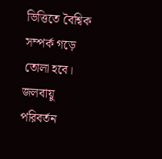ভিত্তিতে বৈশ্বিক সম্পর্ক গড়ে তোলা হবে। জলবায়ু পরিবর্তন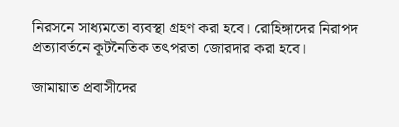নিরসনে সাধ্যমতো ব্যবস্থা গ্রহণ করা হবে। রোহিঙ্গাদের নিরাপদ প্রত্যাবর্তনে কূটনৈতিক তৎপরতা জোরদার করা হবে।

জামায়াত প্রবাসীদের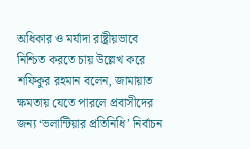অধিকার ও মর্যাদা রাষ্ট্রীয়ভাবে নিশ্চিত করতে চায় উল্লেখ করে শফিকুর রহমান বলেন, জামায়াত ক্ষমতায় যেতে পারলে প্রবাসীদের জন্য ‘ভলান্টিয়ার প্রতিনিধি’ নির্বাচন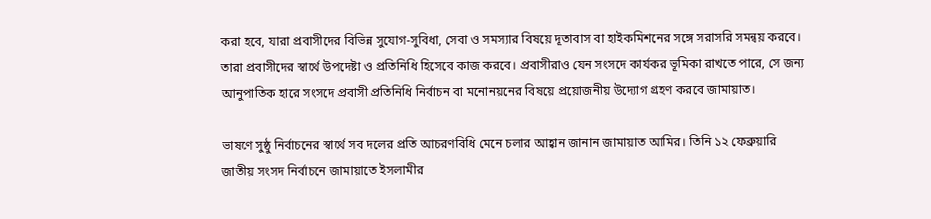করা হবে, যারা প্রবাসীদের বিভিন্ন সুযোগ-সুবিধা, সেবা ও সমস্যার বিষয়ে দূতাবাস বা হাইকমিশনের সঙ্গে সরাসরি সমন্বয় করবে। তারা প্রবাসীদের স্বার্থে উপদেষ্টা ও প্রতিনিধি হিসেবে কাজ করবে। প্রবাসীরাও যেন সংসদে কার্যকর ভূমিকা রাখতে পারে, সে জন্য আনুপাতিক হারে সংসদে প্রবাসী প্রতিনিধি নির্বাচন বা মনোনয়নের বিষয়ে প্রয়োজনীয় উদ্যোগ গ্রহণ করবে জামায়াত।

ভাষণে সুষ্ঠু নির্বাচনের স্বার্থে সব দলের প্রতি আচরণবিধি মেনে চলার আহ্বান জানান জামায়াত আমির। তিনি ১২ ফেব্রুয়ারি জাতীয় সংসদ নির্বাচনে জামায়াতে ইসলামীর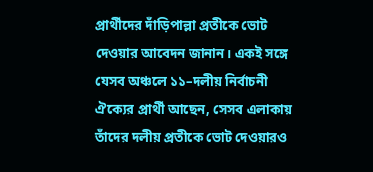প্রার্থীদের দাঁড়িপাল্লা প্রতীকে ভোট দেওয়ার আবেদন জানান। একই সঙ্গে যেসব অঞ্চলে ১১–দলীয় নির্বাচনী ঐক্যের প্রার্থী আছেন, সেসব এলাকায় তাঁদের দলীয় প্রতীকে ভোট দেওয়ারও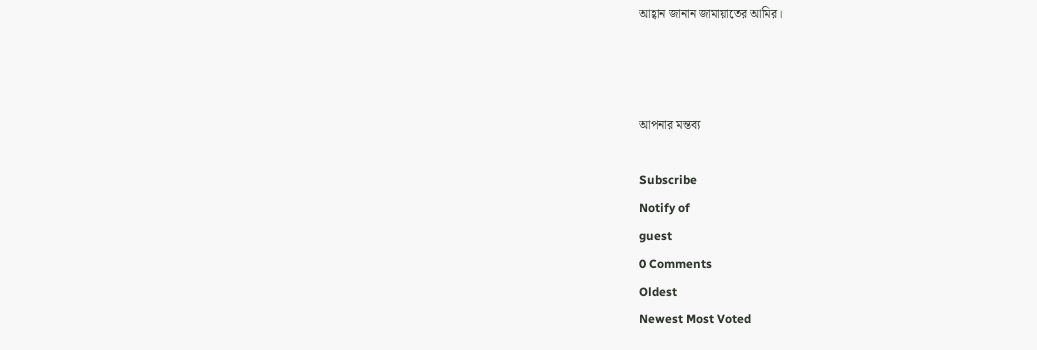আহ্বান জানান জামায়াতের আমির।



আপনার মন্তব্য

Subscribe
Notify of
guest
0 Comments
Oldest
Newest Most Voted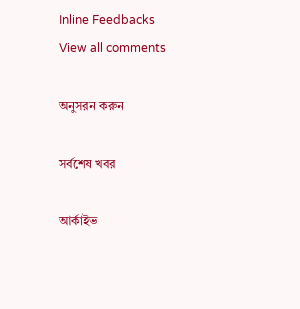Inline Feedbacks
View all comments

অনুসরন করুন

সর্বশেষ খবর

আর্কাইভ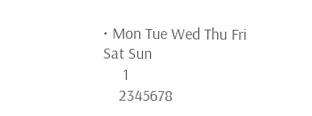• Mon Tue Wed Thu Fri Sat Sun
     1
    2345678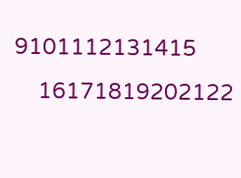9101112131415
    16171819202122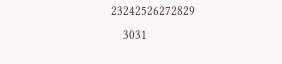23242526272829
    3031